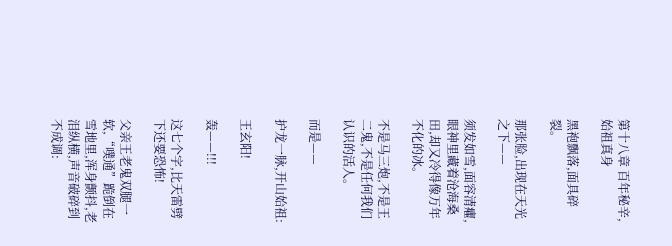第十八章 百年秘辛,始祖真身

黑袍飘落,面具碎裂。

那张脸,出现在天光之下——

须发如雪,面容清癯,眼神里藏着沧海桑田,却又冷得像万年不化的冰。

不是马三炮,不是王二鬼,不是任何我们认识的活人。

而是——

护龙一脉,开山始祖:

王玄阳!

轰——!!!

这七个字,比天雷劈下还要恐怖!

父亲王老鬼双腿一软,“噗通”跪倒在雪地里,浑身颤抖,老泪纵横,声音破碎到不成调: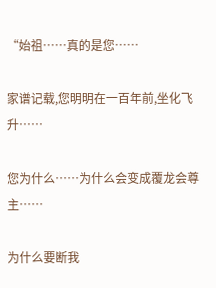“始祖……真的是您……

家谱记载,您明明在一百年前,坐化飞升……

您为什么……为什么会变成覆龙会尊主……

为什么要断我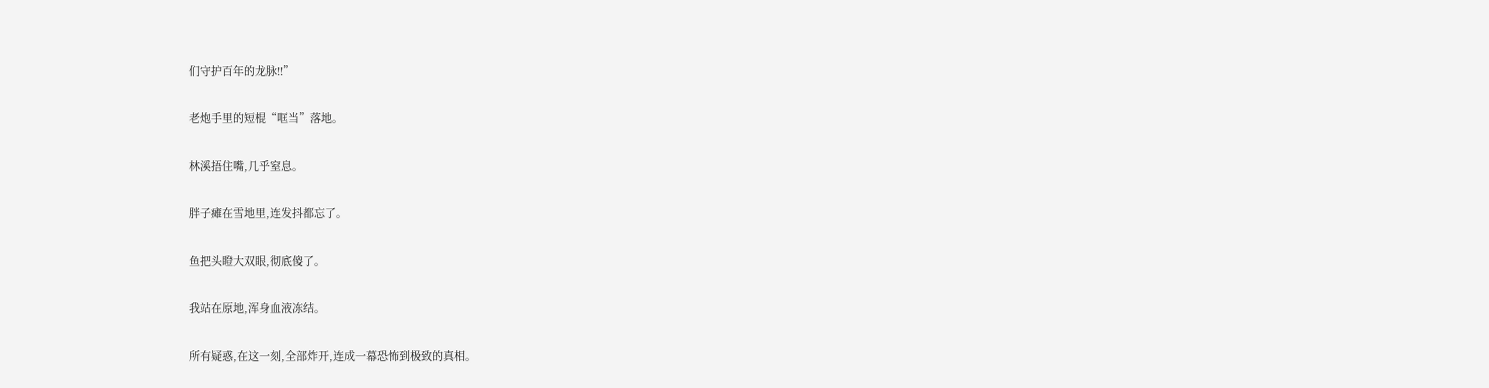们守护百年的龙脉!!”

老炮手里的短棍“哐当”落地。

林溪捂住嘴,几乎窒息。

胖子瘫在雪地里,连发抖都忘了。

鱼把头瞪大双眼,彻底傻了。

我站在原地,浑身血液冻结。

所有疑惑,在这一刻,全部炸开,连成一幕恐怖到极致的真相。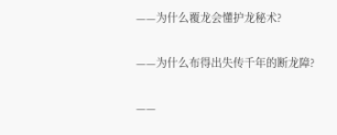——为什么覆龙会懂护龙秘术?

——为什么布得出失传千年的断龙障?

——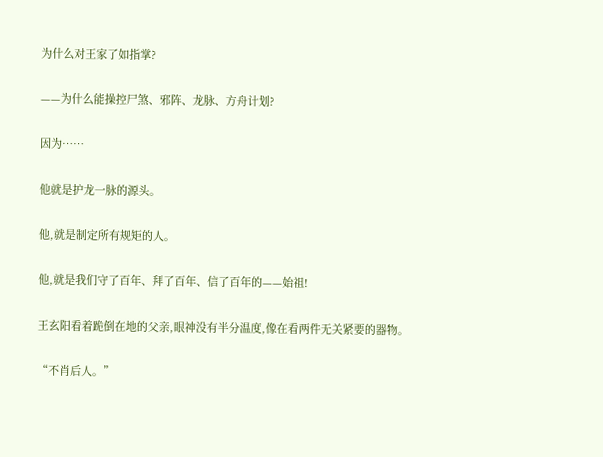为什么对王家了如指掌?

——为什么能操控尸煞、邪阵、龙脉、方舟计划?

因为……

他就是护龙一脉的源头。

他,就是制定所有规矩的人。

他,就是我们守了百年、拜了百年、信了百年的——始祖!

王玄阳看着跪倒在地的父亲,眼神没有半分温度,像在看两件无关紧要的器物。

“不肖后人。”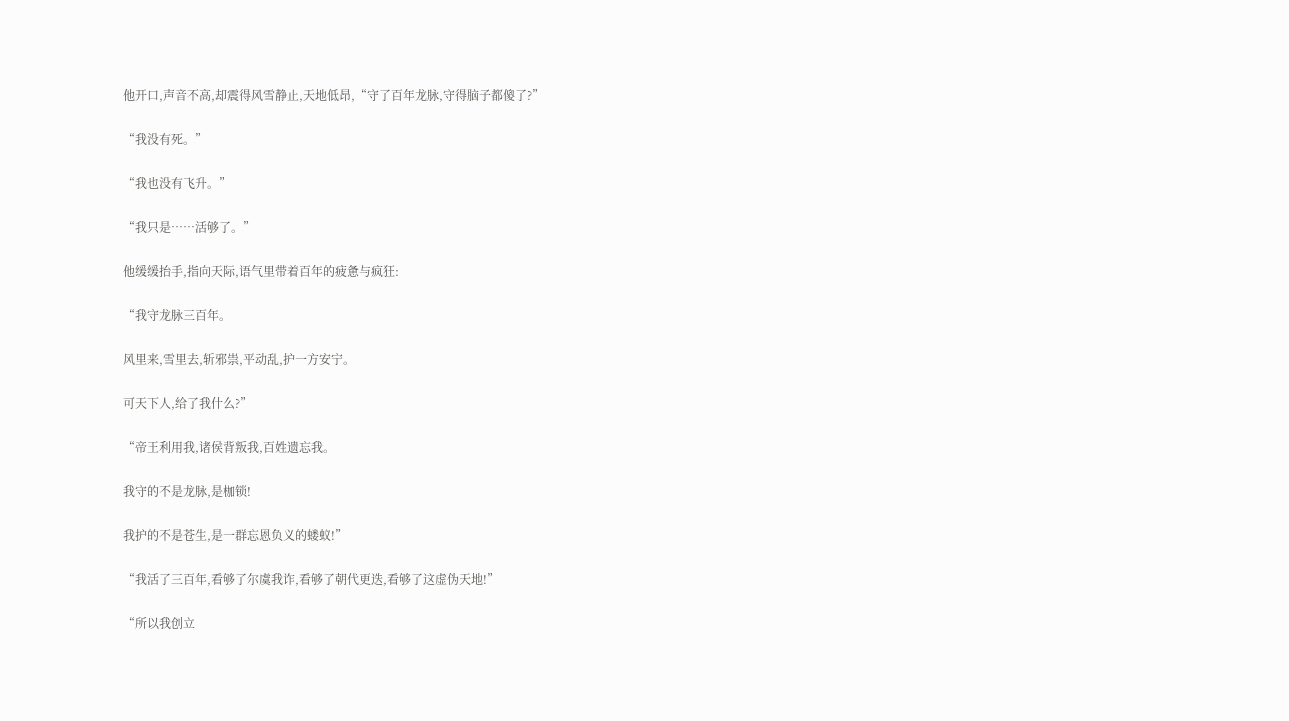他开口,声音不高,却震得风雪静止,天地低昂,“守了百年龙脉,守得脑子都傻了?”

“我没有死。”

“我也没有飞升。”

“我只是……活够了。”

他缓缓抬手,指向天际,语气里带着百年的疲惫与疯狂:

“我守龙脉三百年。

风里来,雪里去,斩邪祟,平动乱,护一方安宁。

可天下人,给了我什么?”

“帝王利用我,诸侯背叛我,百姓遗忘我。

我守的不是龙脉,是枷锁!

我护的不是苍生,是一群忘恩负义的蝼蚁!”

“我活了三百年,看够了尔虞我诈,看够了朝代更迭,看够了这虚伪天地!”

“所以我创立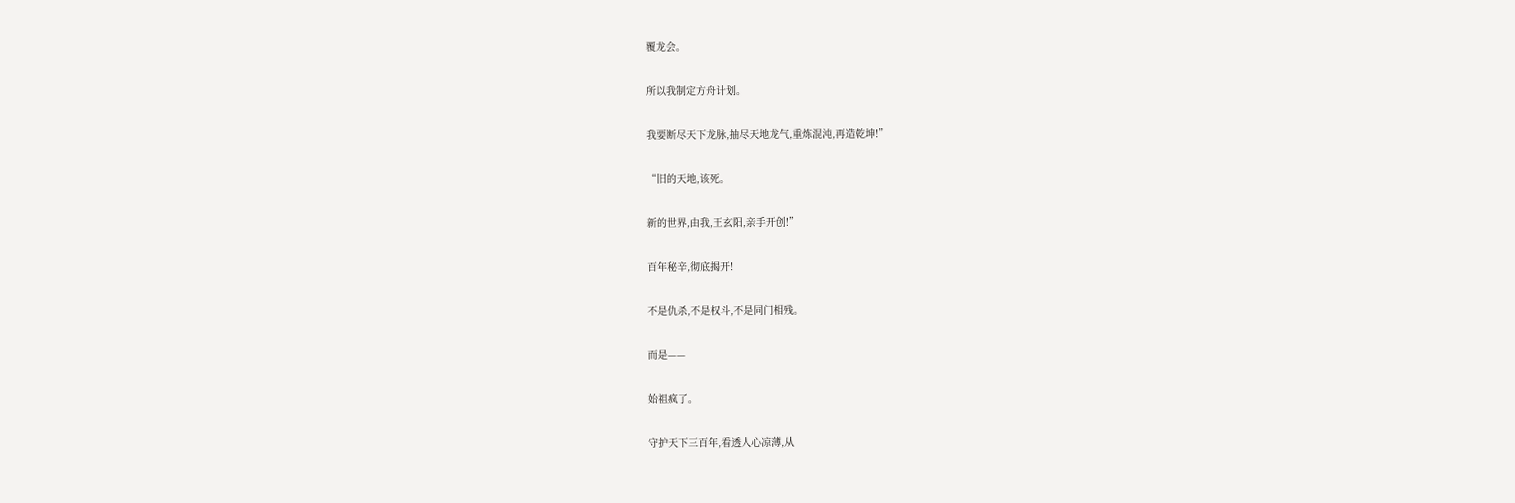覆龙会。

所以我制定方舟计划。

我要断尽天下龙脉,抽尽天地龙气,重炼混沌,再造乾坤!”

“旧的天地,该死。

新的世界,由我,王玄阳,亲手开创!”

百年秘辛,彻底揭开!

不是仇杀,不是权斗,不是同门相残。

而是——

始祖疯了。

守护天下三百年,看透人心凉薄,从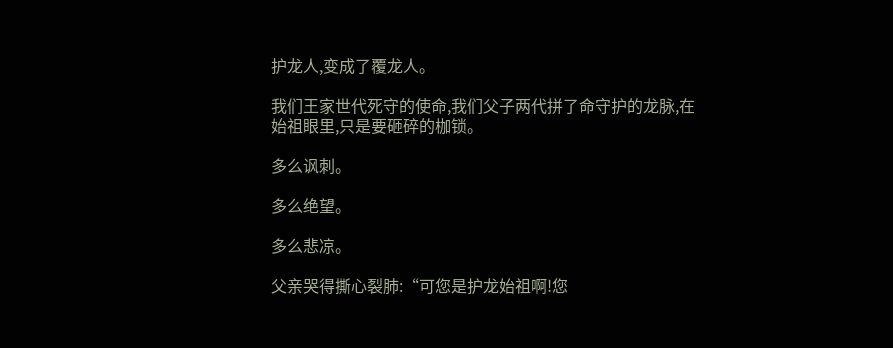护龙人,变成了覆龙人。

我们王家世代死守的使命,我们父子两代拼了命守护的龙脉,在始祖眼里,只是要砸碎的枷锁。

多么讽刺。

多么绝望。

多么悲凉。

父亲哭得撕心裂肺:“可您是护龙始祖啊!您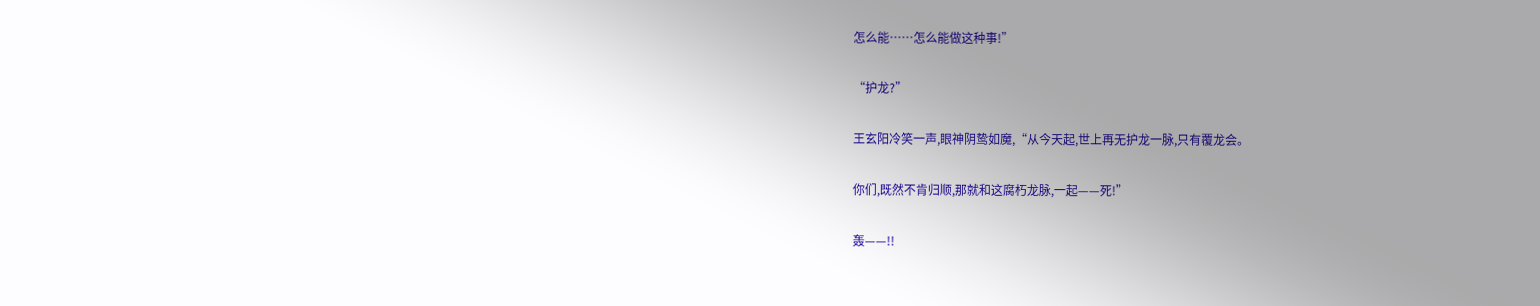怎么能……怎么能做这种事!”

“护龙?”

王玄阳冷笑一声,眼神阴鸷如魔,“从今天起,世上再无护龙一脉,只有覆龙会。

你们,既然不肯归顺,那就和这腐朽龙脉,一起——死!”

轰——!!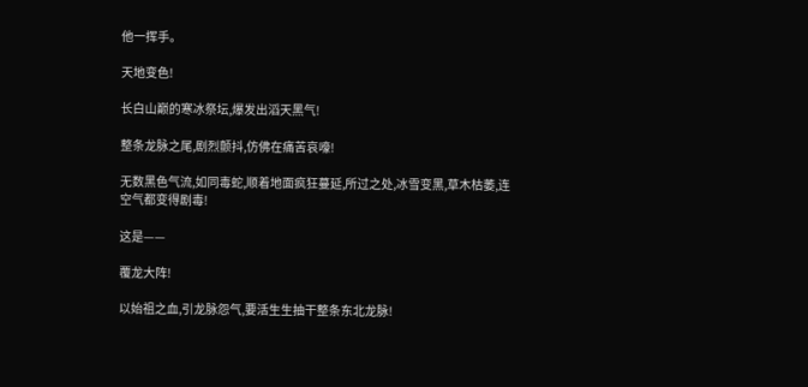他一挥手。

天地变色!

长白山巅的寒冰祭坛,爆发出滔天黑气!

整条龙脉之尾,剧烈颤抖,仿佛在痛苦哀嚎!

无数黑色气流,如同毒蛇,顺着地面疯狂蔓延,所过之处,冰雪变黑,草木枯萎,连空气都变得剧毒!

这是——

覆龙大阵!

以始祖之血,引龙脉怨气,要活生生抽干整条东北龙脉!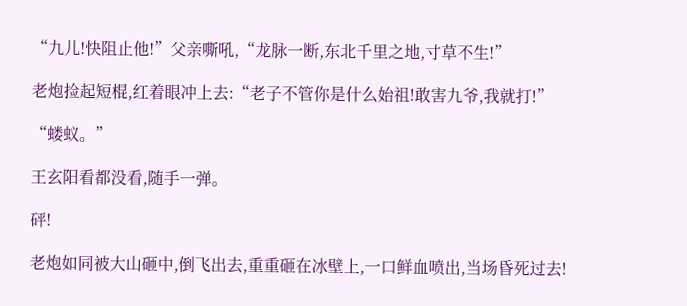“九儿!快阻止他!”父亲嘶吼,“龙脉一断,东北千里之地,寸草不生!”

老炮捡起短棍,红着眼冲上去:“老子不管你是什么始祖!敢害九爷,我就打!”

“蝼蚁。”

王玄阳看都没看,随手一弹。

砰!

老炮如同被大山砸中,倒飞出去,重重砸在冰壁上,一口鲜血喷出,当场昏死过去!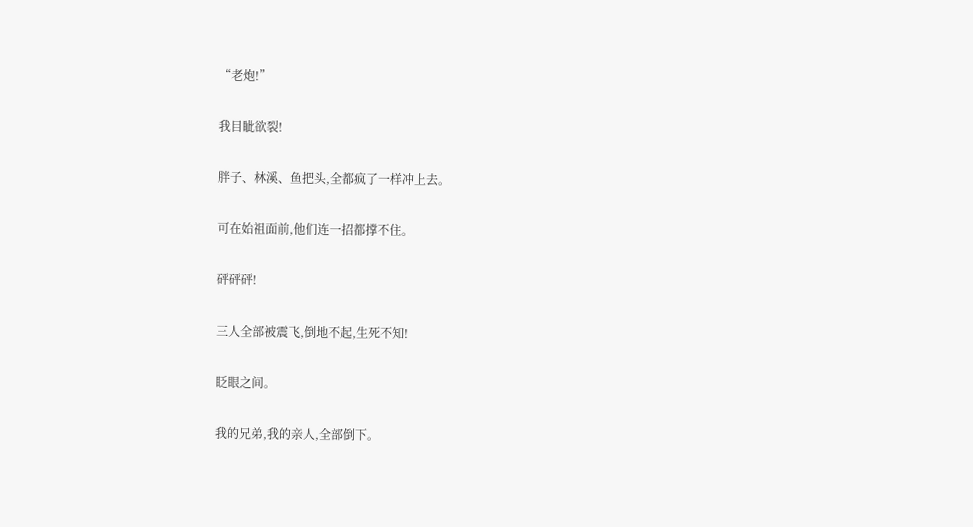“老炮!”

我目眦欲裂!

胖子、林溪、鱼把头,全都疯了一样冲上去。

可在始祖面前,他们连一招都撑不住。

砰砰砰!

三人全部被震飞,倒地不起,生死不知!

眨眼之间。

我的兄弟,我的亲人,全部倒下。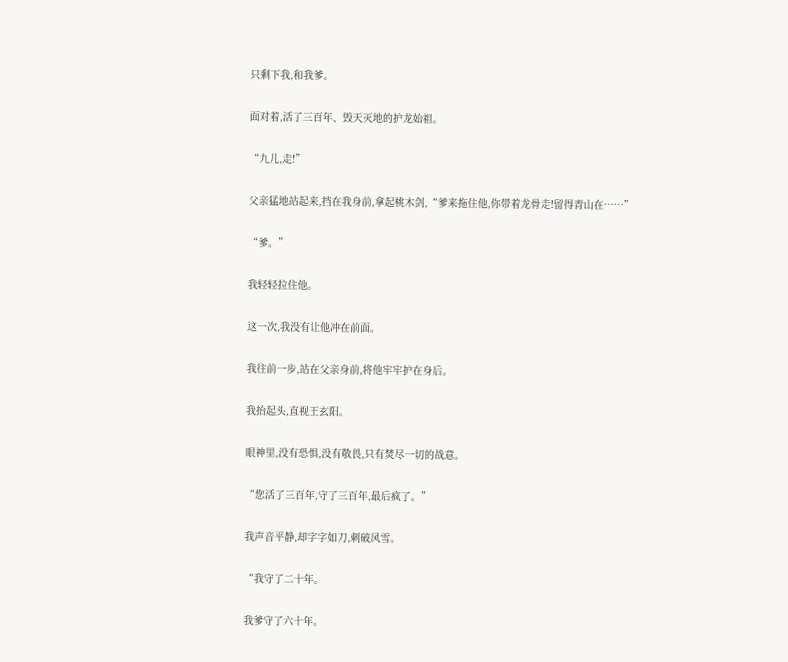只剩下我,和我爹。

面对着,活了三百年、毁天灭地的护龙始祖。

“九儿,走!”

父亲猛地站起来,挡在我身前,拿起桃木剑,“爹来拖住他,你带着龙骨走!留得青山在……”

“爹。”

我轻轻拉住他。

这一次,我没有让他冲在前面。

我往前一步,站在父亲身前,将他牢牢护在身后。

我抬起头,直视王玄阳。

眼神里,没有恐惧,没有敬畏,只有焚尽一切的战意。

“您活了三百年,守了三百年,最后疯了。”

我声音平静,却字字如刀,刺破风雪。

“我守了二十年。

我爹守了六十年。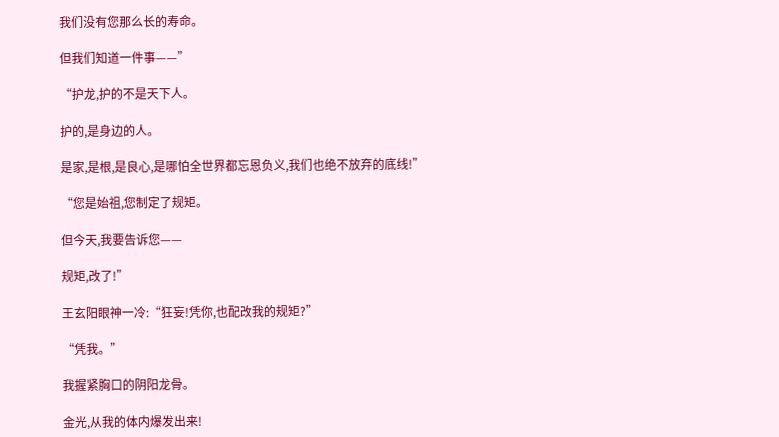我们没有您那么长的寿命。

但我们知道一件事——”

“护龙,护的不是天下人。

护的,是身边的人。

是家,是根,是良心,是哪怕全世界都忘恩负义,我们也绝不放弃的底线!”

“您是始祖,您制定了规矩。

但今天,我要告诉您——

规矩,改了!”

王玄阳眼神一冷:“狂妄!凭你,也配改我的规矩?”

“凭我。”

我握紧胸口的阴阳龙骨。

金光,从我的体内爆发出来!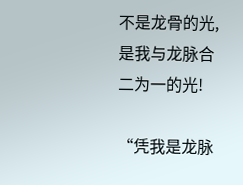不是龙骨的光,是我与龙脉合二为一的光!

“凭我是龙脉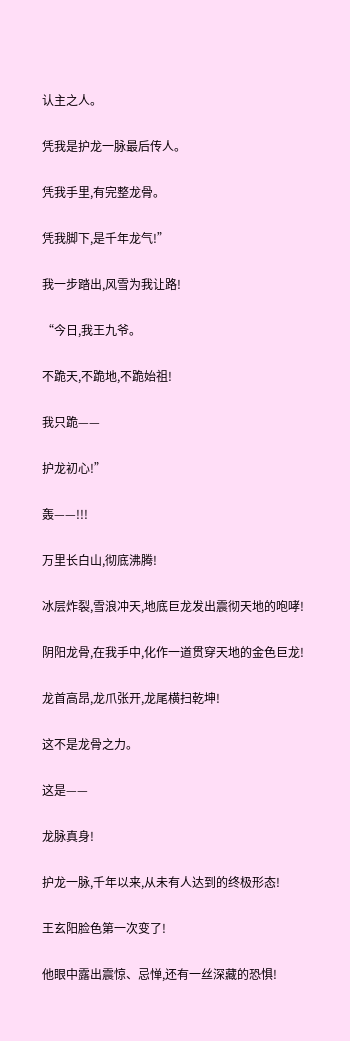认主之人。

凭我是护龙一脉最后传人。

凭我手里,有完整龙骨。

凭我脚下,是千年龙气!”

我一步踏出,风雪为我让路!

“今日,我王九爷。

不跪天,不跪地,不跪始祖!

我只跪——

护龙初心!”

轰——!!!

万里长白山,彻底沸腾!

冰层炸裂,雪浪冲天,地底巨龙发出震彻天地的咆哮!

阴阳龙骨,在我手中,化作一道贯穿天地的金色巨龙!

龙首高昂,龙爪张开,龙尾横扫乾坤!

这不是龙骨之力。

这是——

龙脉真身!

护龙一脉,千年以来,从未有人达到的终极形态!

王玄阳脸色第一次变了!

他眼中露出震惊、忌惮,还有一丝深藏的恐惧!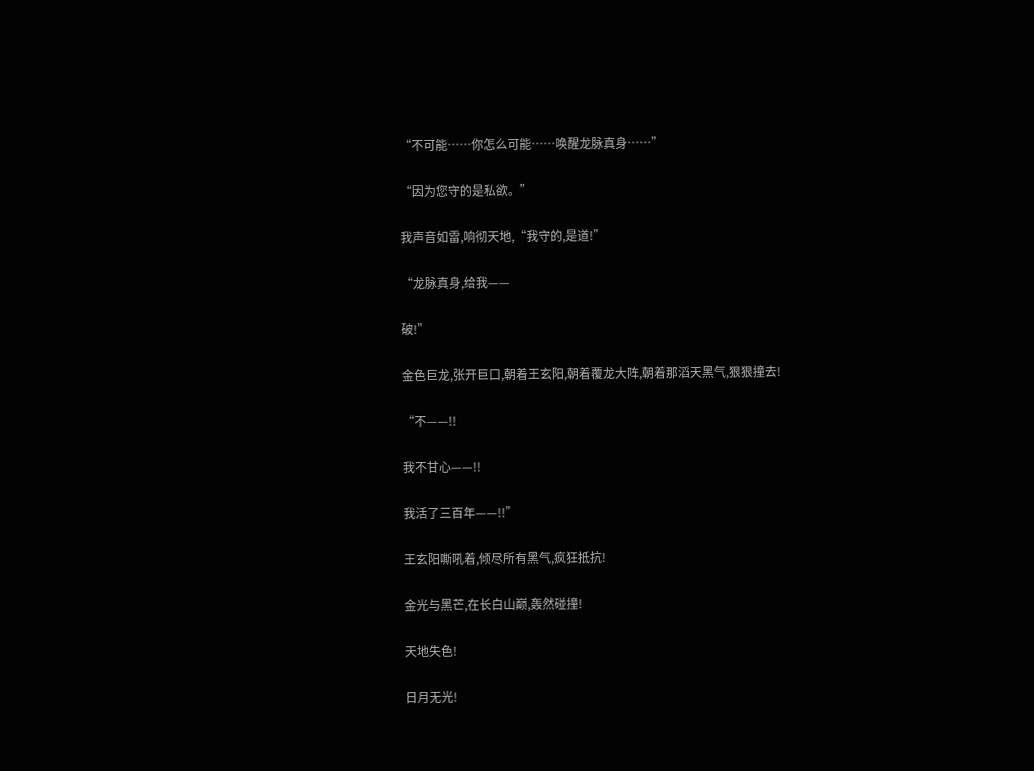“不可能……你怎么可能……唤醒龙脉真身……”

“因为您守的是私欲。”

我声音如雷,响彻天地,“我守的,是道!”

“龙脉真身,给我——

破!”

金色巨龙,张开巨口,朝着王玄阳,朝着覆龙大阵,朝着那滔天黑气,狠狠撞去!

“不——!!

我不甘心——!!

我活了三百年——!!”

王玄阳嘶吼着,倾尽所有黑气,疯狂抵抗!

金光与黑芒,在长白山巅,轰然碰撞!

天地失色!

日月无光!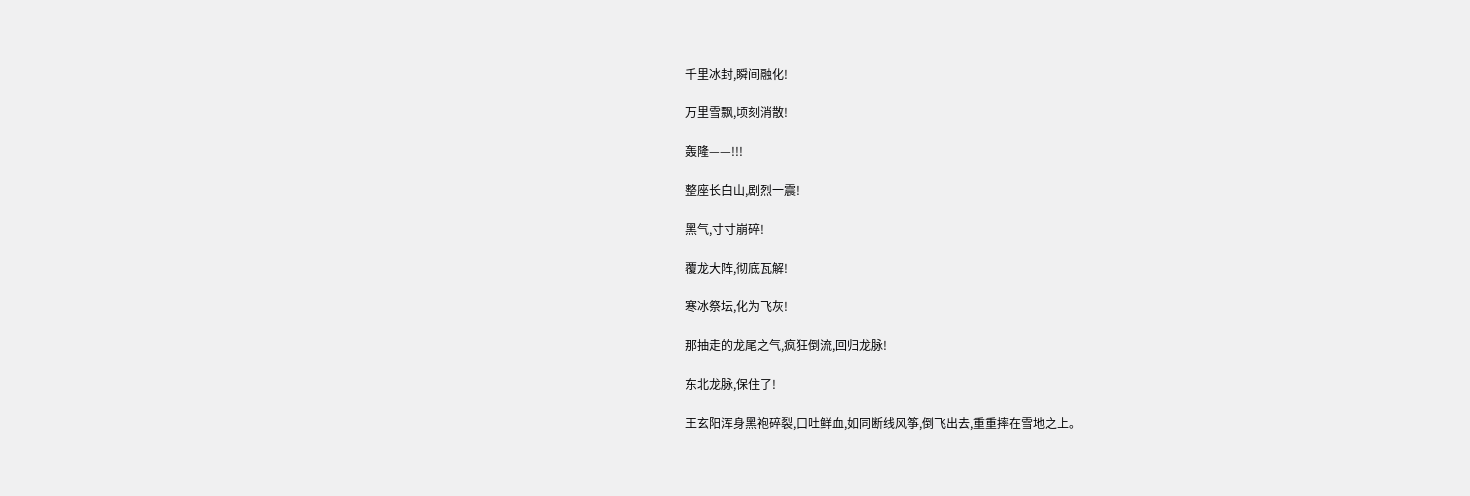千里冰封,瞬间融化!

万里雪飘,顷刻消散!

轰隆——!!!

整座长白山,剧烈一震!

黑气,寸寸崩碎!

覆龙大阵,彻底瓦解!

寒冰祭坛,化为飞灰!

那抽走的龙尾之气,疯狂倒流,回归龙脉!

东北龙脉,保住了!

王玄阳浑身黑袍碎裂,口吐鲜血,如同断线风筝,倒飞出去,重重摔在雪地之上。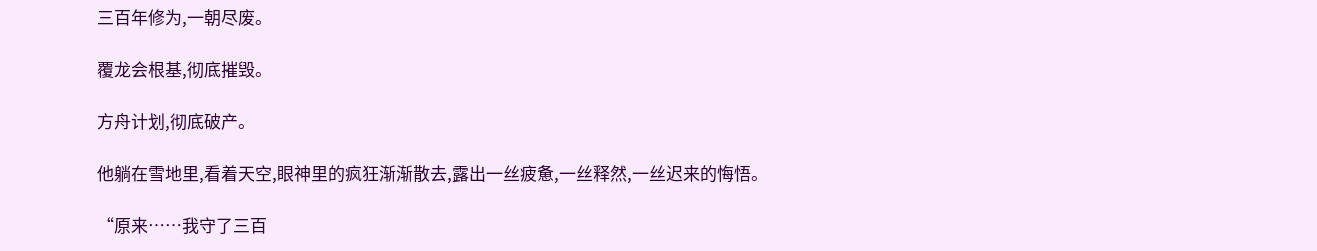三百年修为,一朝尽废。

覆龙会根基,彻底摧毁。

方舟计划,彻底破产。

他躺在雪地里,看着天空,眼神里的疯狂渐渐散去,露出一丝疲惫,一丝释然,一丝迟来的悔悟。

“原来……我守了三百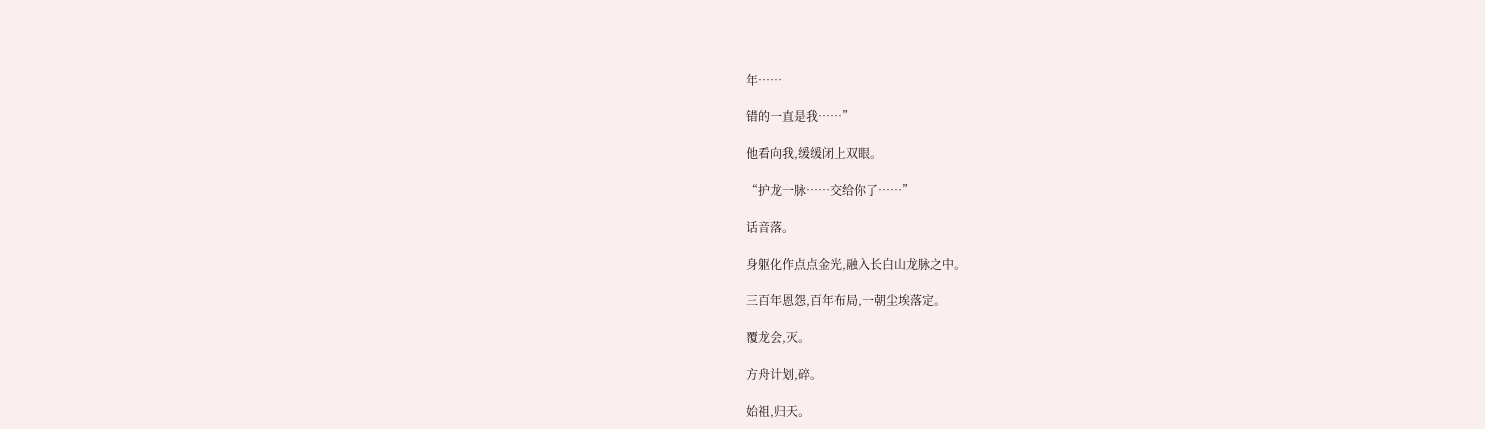年……

错的一直是我……”

他看向我,缓缓闭上双眼。

“护龙一脉……交给你了……”

话音落。

身躯化作点点金光,融入长白山龙脉之中。

三百年恩怨,百年布局,一朝尘埃落定。

覆龙会,灭。

方舟计划,碎。

始祖,归天。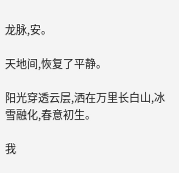龙脉,安。

天地间,恢复了平静。

阳光穿透云层,洒在万里长白山,冰雪融化,春意初生。

我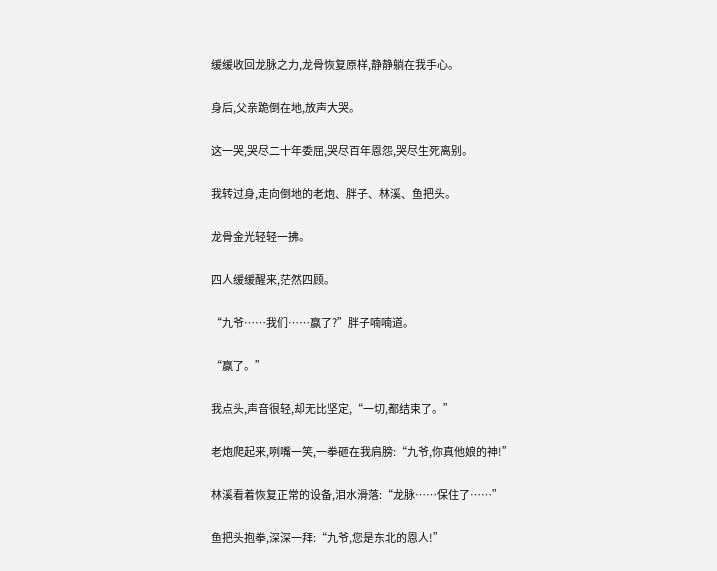缓缓收回龙脉之力,龙骨恢复原样,静静躺在我手心。

身后,父亲跪倒在地,放声大哭。

这一哭,哭尽二十年委屈,哭尽百年恩怨,哭尽生死离别。

我转过身,走向倒地的老炮、胖子、林溪、鱼把头。

龙骨金光轻轻一拂。

四人缓缓醒来,茫然四顾。

“九爷……我们……赢了?”胖子喃喃道。

“赢了。”

我点头,声音很轻,却无比坚定,“一切,都结束了。”

老炮爬起来,咧嘴一笑,一拳砸在我肩膀:“九爷,你真他娘的神!”

林溪看着恢复正常的设备,泪水滑落:“龙脉……保住了……”

鱼把头抱拳,深深一拜:“九爷,您是东北的恩人!”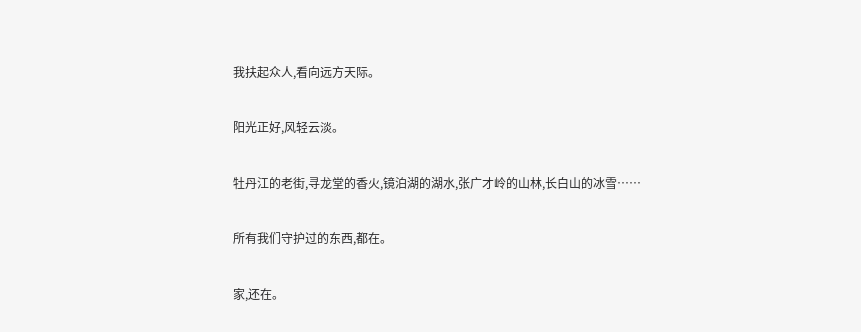我扶起众人,看向远方天际。

阳光正好,风轻云淡。

牡丹江的老街,寻龙堂的香火,镜泊湖的湖水,张广才岭的山林,长白山的冰雪……

所有我们守护过的东西,都在。

家,还在。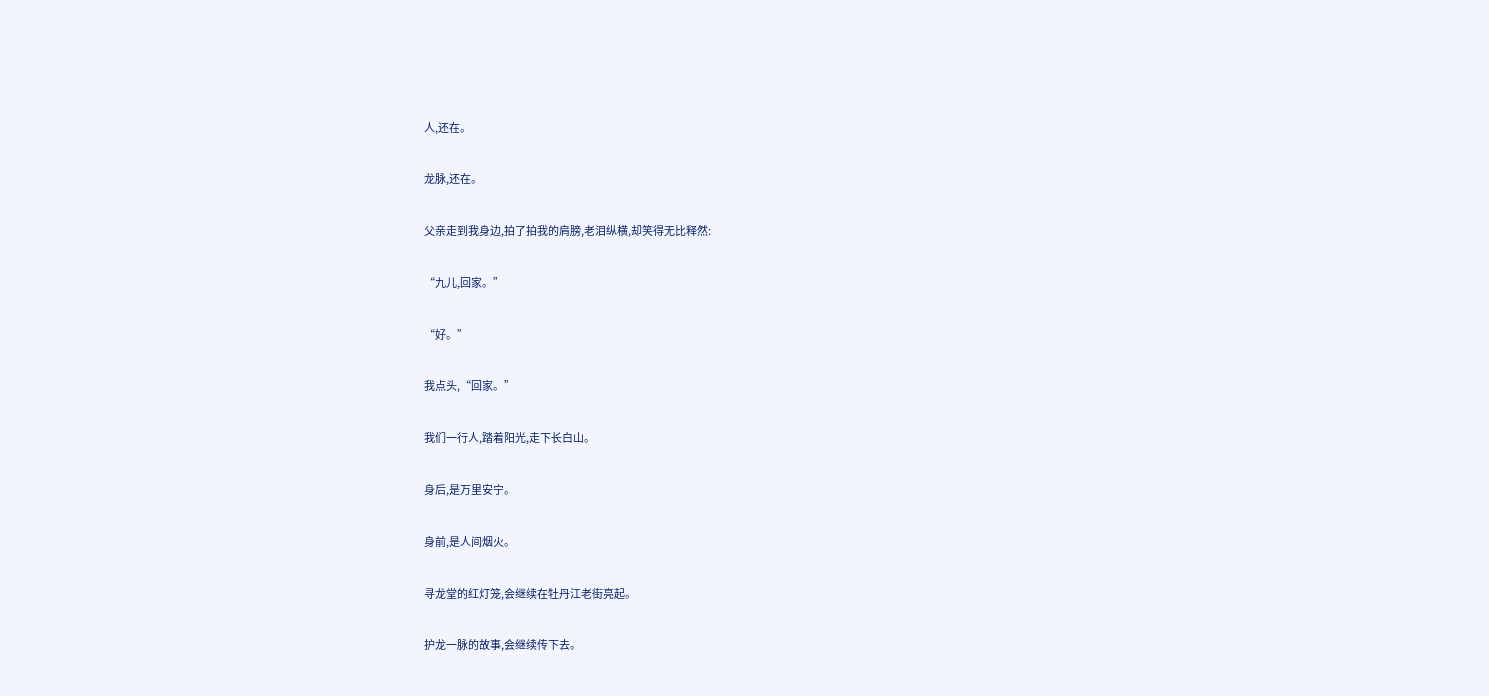人,还在。

龙脉,还在。

父亲走到我身边,拍了拍我的肩膀,老泪纵横,却笑得无比释然:

“九儿,回家。”

“好。”

我点头,“回家。”

我们一行人,踏着阳光,走下长白山。

身后,是万里安宁。

身前,是人间烟火。

寻龙堂的红灯笼,会继续在牡丹江老街亮起。

护龙一脉的故事,会继续传下去。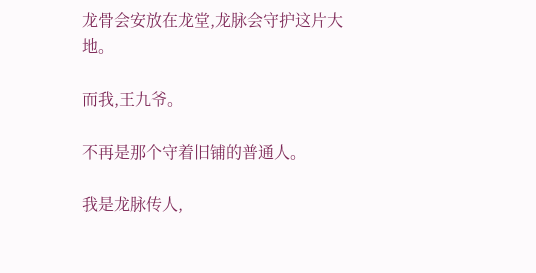龙骨会安放在龙堂,龙脉会守护这片大地。

而我,王九爷。

不再是那个守着旧铺的普通人。

我是龙脉传人,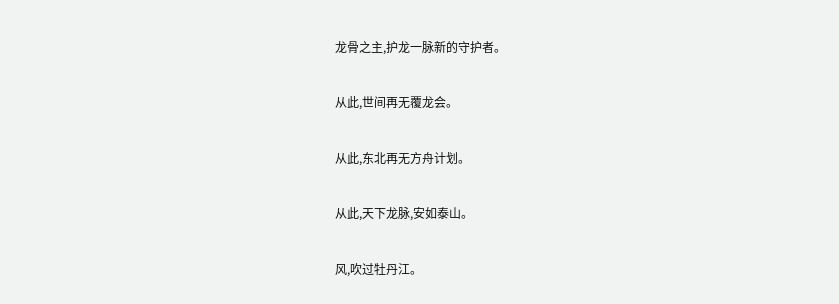龙骨之主,护龙一脉新的守护者。

从此,世间再无覆龙会。

从此,东北再无方舟计划。

从此,天下龙脉,安如泰山。

风,吹过牡丹江。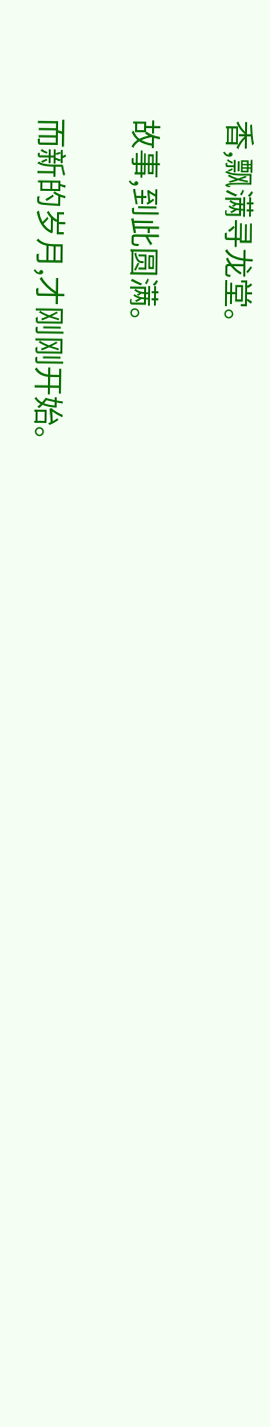香,飘满寻龙堂。

故事,到此圆满。

而新的岁月,才刚刚开始。